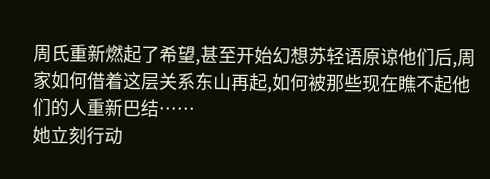周氏重新燃起了希望,甚至开始幻想苏轻语原谅他们后,周家如何借着这层关系东山再起,如何被那些现在瞧不起他们的人重新巴结……
她立刻行动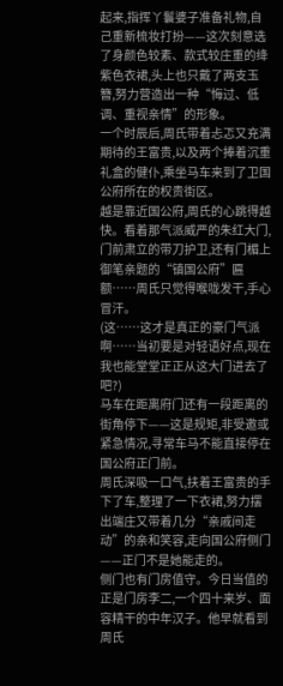起来,指挥丫鬟婆子准备礼物,自己重新梳妆打扮——这次刻意选了身颜色较素、款式较庄重的绛紫色衣裙,头上也只戴了两支玉簪,努力营造出一种“悔过、低调、重视亲情”的形象。
一个时辰后,周氏带着忐忑又充满期待的王富贵,以及两个捧着沉重礼盒的健仆,乘坐马车来到了卫国公府所在的权贵街区。
越是靠近国公府,周氏的心跳得越快。看着那气派威严的朱红大门,门前肃立的带刀护卫,还有门楣上御笔亲题的“镇国公府”匾额……周氏只觉得喉咙发干,手心冒汗。
(这……这才是真正的豪门气派啊……当初要是对轻语好点,现在我也能堂堂正正从这大门进去了吧?)
马车在距离府门还有一段距离的街角停下——这是规矩,非受邀或紧急情况,寻常车马不能直接停在国公府正门前。
周氏深吸一口气,扶着王富贵的手下了车,整理了一下衣裙,努力摆出端庄又带着几分“亲戚间走动”的亲和笑容,走向国公府侧门——正门不是她能走的。
侧门也有门房值守。今日当值的正是门房李二,一个四十来岁、面容精干的中年汉子。他早就看到周氏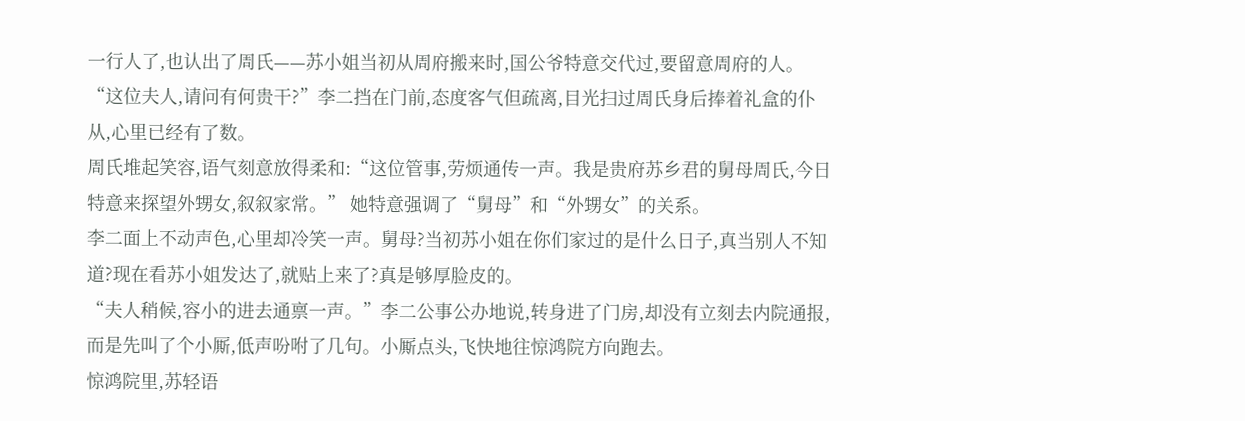一行人了,也认出了周氏——苏小姐当初从周府搬来时,国公爷特意交代过,要留意周府的人。
“这位夫人,请问有何贵干?”李二挡在门前,态度客气但疏离,目光扫过周氏身后捧着礼盒的仆从,心里已经有了数。
周氏堆起笑容,语气刻意放得柔和:“这位管事,劳烦通传一声。我是贵府苏乡君的舅母周氏,今日特意来探望外甥女,叙叙家常。” 她特意强调了“舅母”和“外甥女”的关系。
李二面上不动声色,心里却冷笑一声。舅母?当初苏小姐在你们家过的是什么日子,真当别人不知道?现在看苏小姐发达了,就贴上来了?真是够厚脸皮的。
“夫人稍候,容小的进去通禀一声。”李二公事公办地说,转身进了门房,却没有立刻去内院通报,而是先叫了个小厮,低声吩咐了几句。小厮点头,飞快地往惊鸿院方向跑去。
惊鸿院里,苏轻语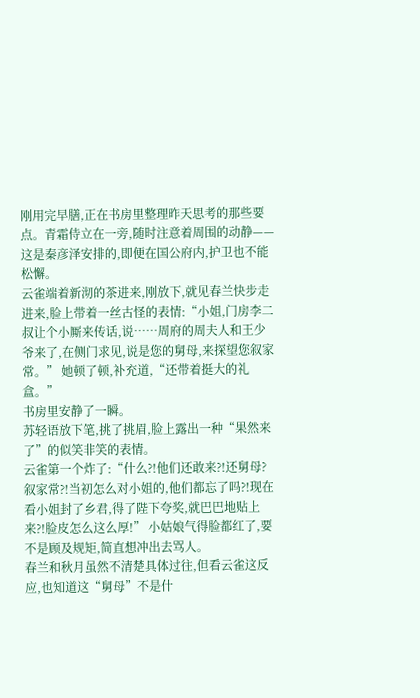刚用完早膳,正在书房里整理昨天思考的那些要点。青霜侍立在一旁,随时注意着周围的动静——这是秦彦泽安排的,即便在国公府内,护卫也不能松懈。
云雀端着新沏的茶进来,刚放下,就见春兰快步走进来,脸上带着一丝古怪的表情:“小姐,门房李二叔让个小厮来传话,说……周府的周夫人和王少爷来了,在侧门求见,说是您的舅母,来探望您叙家常。” 她顿了顿,补充道,“还带着挺大的礼盒。”
书房里安静了一瞬。
苏轻语放下笔,挑了挑眉,脸上露出一种“果然来了”的似笑非笑的表情。
云雀第一个炸了:“什么?!他们还敢来?!还舅母?叙家常?!当初怎么对小姐的,他们都忘了吗?!现在看小姐封了乡君,得了陛下夸奖,就巴巴地贴上来?!脸皮怎么这么厚!” 小姑娘气得脸都红了,要不是顾及规矩,简直想冲出去骂人。
春兰和秋月虽然不清楚具体过往,但看云雀这反应,也知道这“舅母”不是什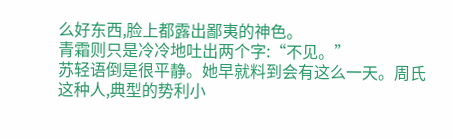么好东西,脸上都露出鄙夷的神色。
青霜则只是冷冷地吐出两个字:“不见。”
苏轻语倒是很平静。她早就料到会有这么一天。周氏这种人,典型的势利小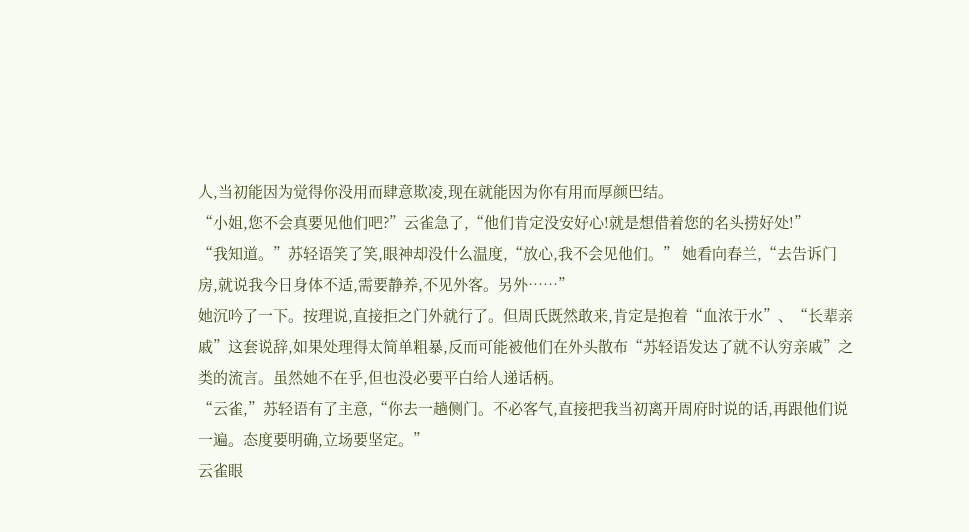人,当初能因为觉得你没用而肆意欺凌,现在就能因为你有用而厚颜巴结。
“小姐,您不会真要见他们吧?”云雀急了,“他们肯定没安好心!就是想借着您的名头捞好处!”
“我知道。”苏轻语笑了笑,眼神却没什么温度,“放心,我不会见他们。” 她看向春兰,“去告诉门房,就说我今日身体不适,需要静养,不见外客。另外……”
她沉吟了一下。按理说,直接拒之门外就行了。但周氏既然敢来,肯定是抱着“血浓于水”、“长辈亲戚”这套说辞,如果处理得太简单粗暴,反而可能被他们在外头散布“苏轻语发达了就不认穷亲戚”之类的流言。虽然她不在乎,但也没必要平白给人递话柄。
“云雀,”苏轻语有了主意,“你去一趟侧门。不必客气,直接把我当初离开周府时说的话,再跟他们说一遍。态度要明确,立场要坚定。”
云雀眼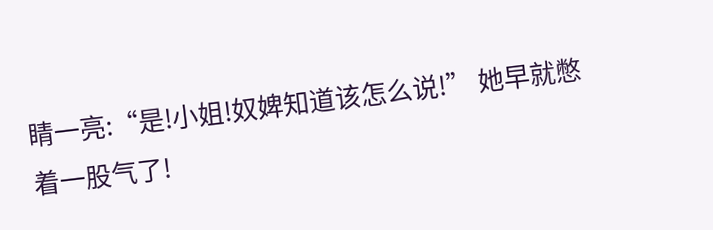睛一亮:“是!小姐!奴婢知道该怎么说!” 她早就憋着一股气了!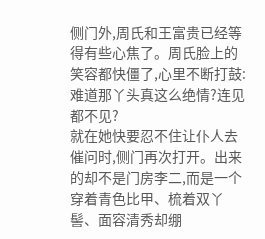侧门外,周氏和王富贵已经等得有些心焦了。周氏脸上的笑容都快僵了,心里不断打鼓:难道那丫头真这么绝情?连见都不见?
就在她快要忍不住让仆人去催问时,侧门再次打开。出来的却不是门房李二,而是一个穿着青色比甲、梳着双丫髻、面容清秀却绷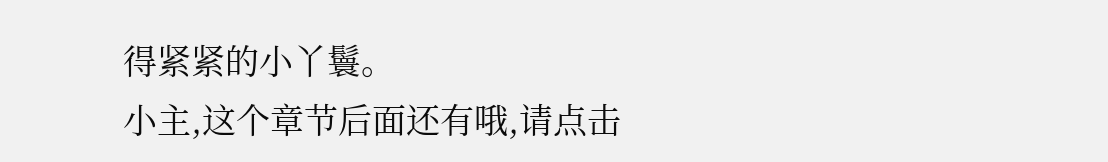得紧紧的小丫鬟。
小主,这个章节后面还有哦,请点击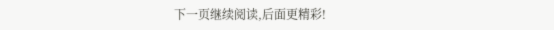下一页继续阅读,后面更精彩!